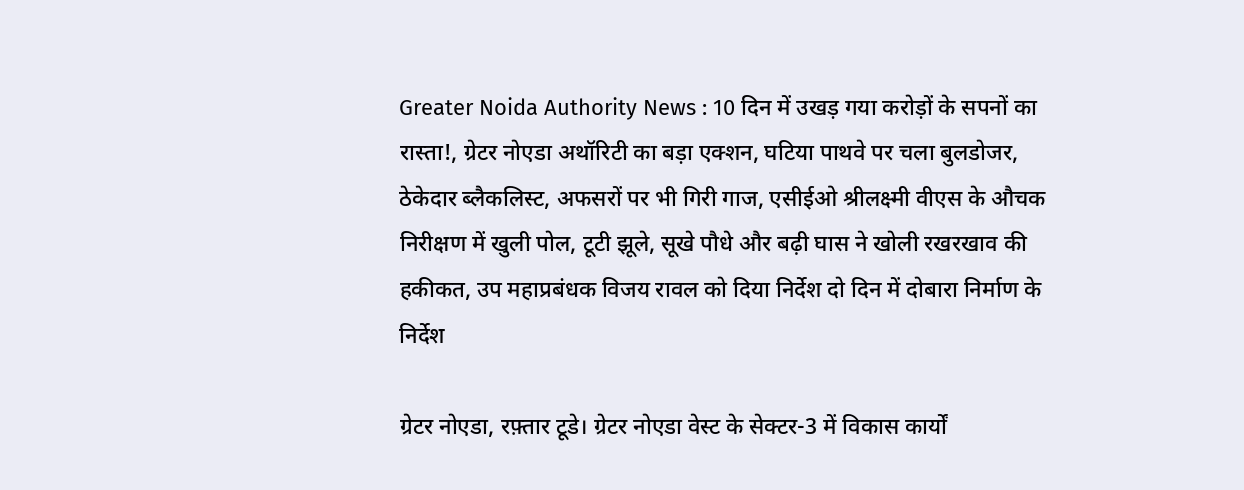Greater Noida Authority News : 10 दिन में उखड़ गया करोड़ों के सपनों का रास्ता!, ग्रेटर नोएडा अथॉरिटी का बड़ा एक्शन, घटिया पाथवे पर चला बुलडोजर, ठेकेदार ब्लैकलिस्ट, अफसरों पर भी गिरी गाज, एसीईओ श्रीलक्ष्मी वीएस के औचक निरीक्षण में खुली पोल, टूटी झूले, सूखे पौधे और बढ़ी घास ने खोली रखरखाव की हकीकत, उप महाप्रबंधक विजय रावल को दिया निर्देश दो दिन में दोबारा निर्माण के निर्देश

ग्रेटर नोएडा, रफ़्तार टूडे। ग्रेटर नोएडा वेस्ट के सेक्टर-3 में विकास कार्यों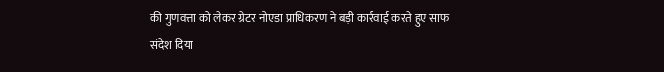की गुणवत्ता को लेकर ग्रेटर नोएडा प्राधिकरण ने बड़ी कार्रवाई करते हुए साफ संदेश दिया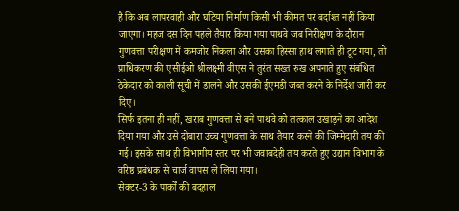है कि अब लापरवाही और घटिया निर्माण किसी भी कीमत पर बर्दाश्त नहीं किया जाएगा। महज दस दिन पहले तैयार किया गया पाथवे जब निरीक्षण के दौरान गुणवत्ता परीक्षण में कमजोर निकला और उसका हिस्सा हाथ लगाते ही टूट गया, तो प्राधिकरण की एसीईओ श्रीलक्ष्मी वीएस ने तुरंत सख्त रुख अपनाते हुए संबंधित ठेकेदार को काली सूची में डालने और उसकी ईएमडी जब्त करने के निर्देश जारी कर दिए।
सिर्फ इतना ही नहीं, खराब गुणवत्ता से बने पाथवे को तत्काल उखाड़ने का आदेश दिया गया और उसे दोबारा उच्च गुणवत्ता के साथ तैयार करने की जिम्मेदारी तय की गई। इसके साथ ही विभागीय स्तर पर भी जवाबदेही तय करते हुए उद्यान विभाग के वरिष्ठ प्रबंधक से चार्ज वापस ले लिया गया।
सेक्टर-3 के पार्कों की बदहाल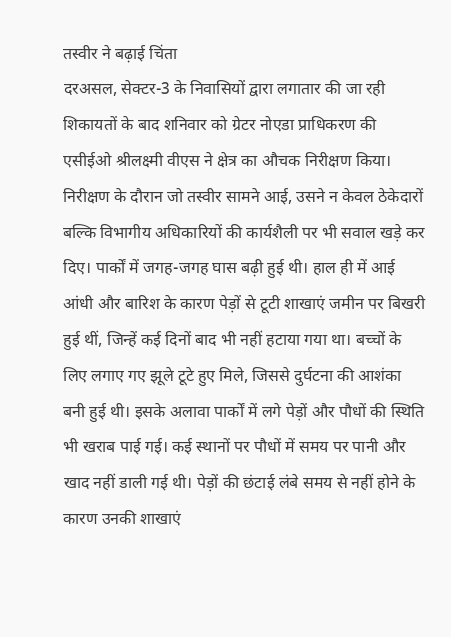तस्वीर ने बढ़ाई चिंता
दरअसल, सेक्टर-3 के निवासियों द्वारा लगातार की जा रही शिकायतों के बाद शनिवार को ग्रेटर नोएडा प्राधिकरण की एसीईओ श्रीलक्ष्मी वीएस ने क्षेत्र का औचक निरीक्षण किया। निरीक्षण के दौरान जो तस्वीर सामने आई, उसने न केवल ठेकेदारों बल्कि विभागीय अधिकारियों की कार्यशैली पर भी सवाल खड़े कर दिए। पार्कों में जगह-जगह घास बढ़ी हुई थी। हाल ही में आई आंधी और बारिश के कारण पेड़ों से टूटी शाखाएं जमीन पर बिखरी हुई थीं, जिन्हें कई दिनों बाद भी नहीं हटाया गया था। बच्चों के लिए लगाए गए झूले टूटे हुए मिले, जिससे दुर्घटना की आशंका बनी हुई थी। इसके अलावा पार्कों में लगे पेड़ों और पौधों की स्थिति भी खराब पाई गई। कई स्थानों पर पौधों में समय पर पानी और खाद नहीं डाली गई थी। पेड़ों की छंटाई लंबे समय से नहीं होने के कारण उनकी शाखाएं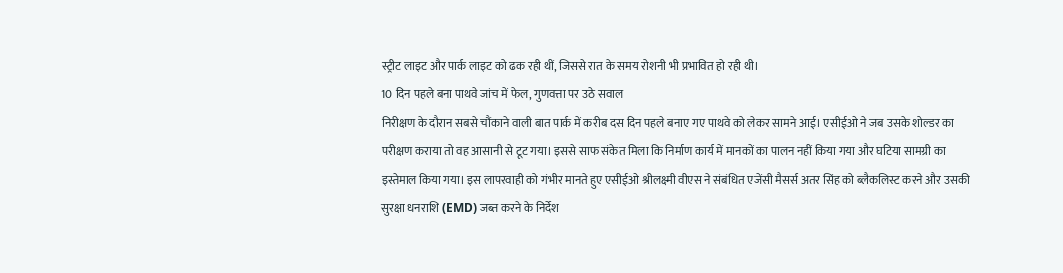स्ट्रीट लाइट और पार्क लाइट को ढक रही थीं, जिससे रात के समय रोशनी भी प्रभावित हो रही थी।
10 दिन पहले बना पाथवे जांच में फेल, गुणवत्ता पर उठे सवाल
निरीक्षण के दौरान सबसे चौंकाने वाली बात पार्क में करीब दस दिन पहले बनाए गए पाथवे को लेकर सामने आई। एसीईओ ने जब उसके शोल्डर का परीक्षण कराया तो वह आसानी से टूट गया। इससे साफ संकेत मिला कि निर्माण कार्य में मानकों का पालन नहीं किया गया और घटिया सामग्री का इस्तेमाल किया गया। इस लापरवाही को गंभीर मानते हुए एसीईओ श्रीलक्ष्मी वीएस ने संबंधित एजेंसी मैसर्स अतर सिंह को ब्लैकलिस्ट करने और उसकी सुरक्षा धनराशि (EMD) जब्त करने के निर्देश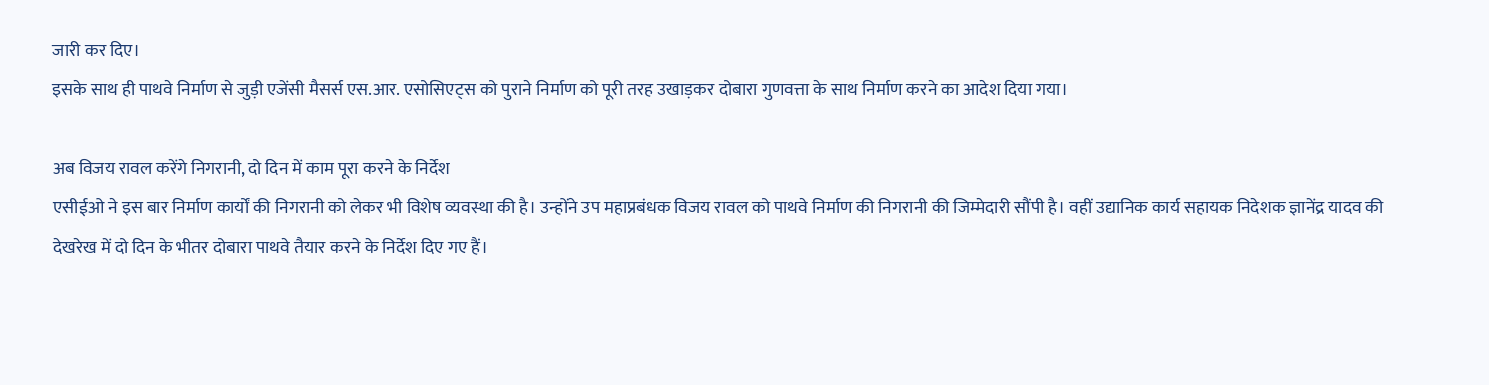जारी कर दिए।
इसके साथ ही पाथवे निर्माण से जुड़ी एजेंसी मैसर्स एस.आर. एसोसिएट्स को पुराने निर्माण को पूरी तरह उखाड़कर दोबारा गुणवत्ता के साथ निर्माण करने का आदेश दिया गया।

अब विजय रावल करेंगे निगरानी, दो दिन में काम पूरा करने के निर्देश
एसीईओ ने इस बार निर्माण कार्यों की निगरानी को लेकर भी विशेष व्यवस्था की है। उन्होंने उप महाप्रबंधक विजय रावल को पाथवे निर्माण की निगरानी की जिम्मेदारी सौंपी है। वहीं उद्यानिक कार्य सहायक निदेशक ज्ञानेंद्र यादव की देखरेख में दो दिन के भीतर दोबारा पाथवे तैयार करने के निर्देश दिए गए हैं।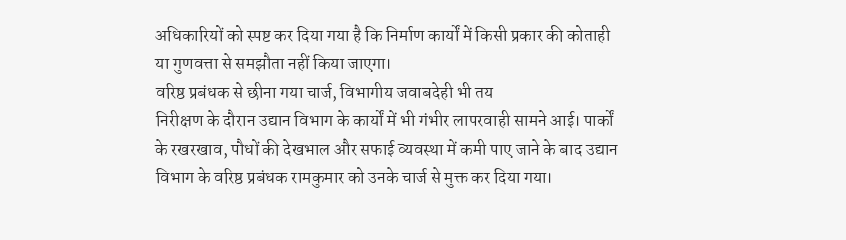अधिकारियों को स्पष्ट कर दिया गया है कि निर्माण कार्यों में किसी प्रकार की कोताही या गुणवत्ता से समझौता नहीं किया जाएगा।
वरिष्ठ प्रबंधक से छीना गया चार्ज, विभागीय जवाबदेही भी तय
निरीक्षण के दौरान उद्यान विभाग के कार्यों में भी गंभीर लापरवाही सामने आई। पार्कों के रखरखाव, पौधों की देखभाल और सफाई व्यवस्था में कमी पाए जाने के बाद उद्यान विभाग के वरिष्ठ प्रबंधक रामकुमार को उनके चार्ज से मुक्त कर दिया गया।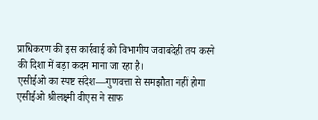प्राधिकरण की इस कार्रवाई को विभागीय जवाबदेही तय करने की दिशा में बड़ा कदम माना जा रहा है।
एसीईओ का स्पष्ट संदेश—गुणवत्ता से समझौता नहीं होगा
एसीईओ श्रीलक्ष्मी वीएस ने साफ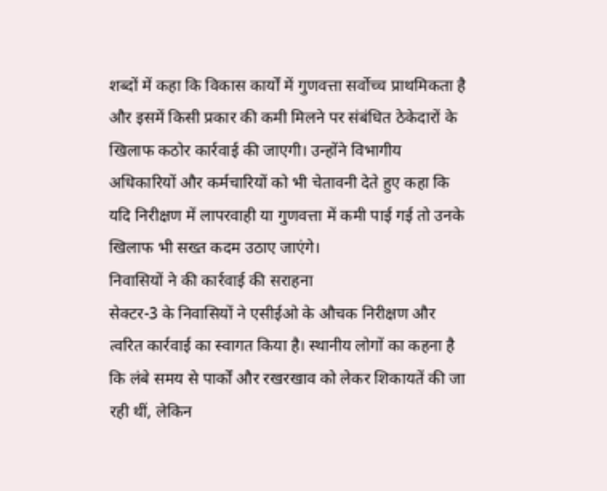शब्दों में कहा कि विकास कार्यों में गुणवत्ता सर्वोच्च प्राथमिकता है और इसमें किसी प्रकार की कमी मिलने पर संबंधित ठेकेदारों के खिलाफ कठोर कार्रवाई की जाएगी। उन्होंने विभागीय अधिकारियों और कर्मचारियों को भी चेतावनी देते हुए कहा कि यदि निरीक्षण में लापरवाही या गुणवत्ता में कमी पाई गई तो उनके खिलाफ भी सख्त कदम उठाए जाएंगे।
निवासियों ने की कार्रवाई की सराहना
सेक्टर-3 के निवासियों ने एसीईओ के औचक निरीक्षण और त्वरित कार्रवाई का स्वागत किया है। स्थानीय लोगों का कहना है कि लंबे समय से पार्कों और रखरखाव को लेकर शिकायतें की जा रही थीं, लेकिन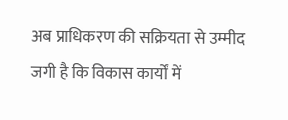अब प्राधिकरण की सक्रियता से उम्मीद जगी है कि विकास कार्यों में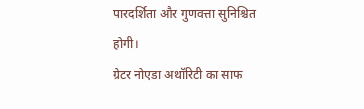पारदर्शिता और गुणवत्ता सुनिश्चित होगी।
ग्रेटर नोएडा अथॉरिटी का साफ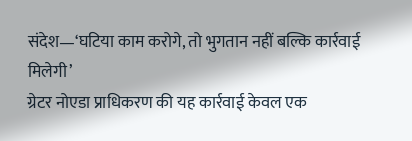संदेश—‘घटिया काम करोगे, तो भुगतान नहीं बल्कि कार्रवाई मिलेगी’
ग्रेटर नोएडा प्राधिकरण की यह कार्रवाई केवल एक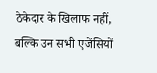ठेकेदार के खिलाफ नहीं, बल्कि उन सभी एजेंसियों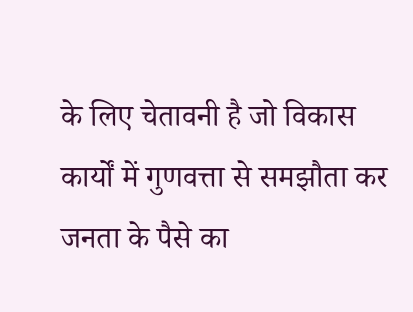के लिए चेतावनी है जो विकास कार्यों में गुणवत्ता से समझौता कर जनता के पैसे का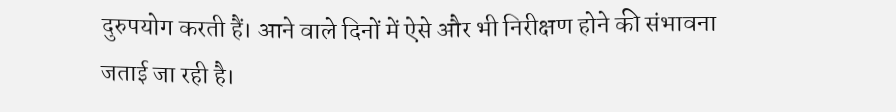दुरुपयोग करती हैं। आने वाले दिनों में ऐसे और भी निरीक्षण होने की संभावना जताई जा रही है।